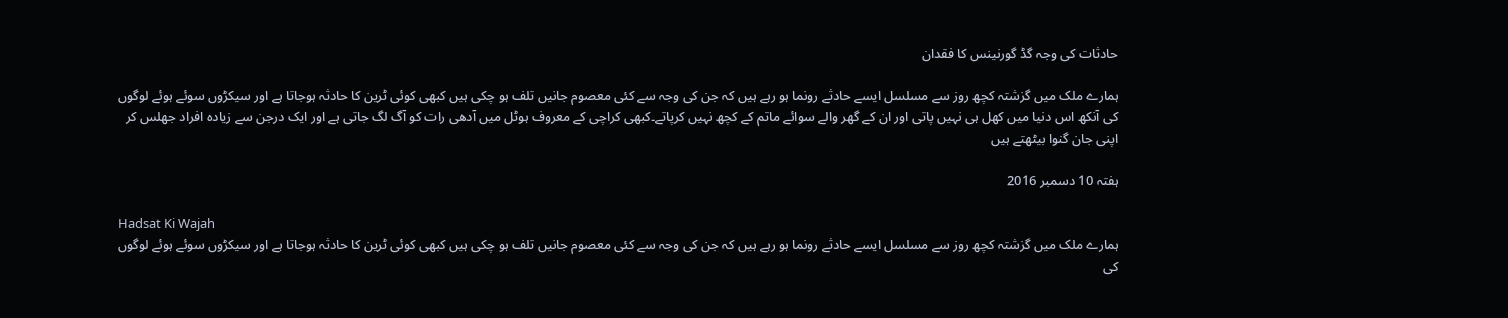حادثات کی وجہ گڈ گورنینس کا فقدان

ہمارے ملک میں گزشتہ کچھ روز سے مسلسل ایسے حادثے رونما ہو رہے ہیں کہ جن کی وجہ سے کئی معصوم جانیں تلف ہو چکی ہیں کبھی کوئی ٹرین کا حادثہ ہوجاتا ہے اور سیکڑوں سوئے ہوئے لوگوں کی آنکھ اس دنیا میں کھل ہی نہیں پاتی اور ان کے گھر والے سوائے ماتم کے کچھ نہیں کرپاتے۔کبھی کراچی کے معروف ہوٹل میں آدھی رات کو آگ لگ جاتی ہے اور ایک درجن سے زیادہ افراد جھلس کر اپنی جان گنوا بیٹھتے ہیں

ہفتہ 10 دسمبر 2016

Hadsat Ki Wajah
ہمارے ملک میں گزشتہ کچھ روز سے مسلسل ایسے حادثے رونما ہو رہے ہیں کہ جن کی وجہ سے کئی معصوم جانیں تلف ہو چکی ہیں کبھی کوئی ٹرین کا حادثہ ہوجاتا ہے اور سیکڑوں سوئے ہوئے لوگوں کی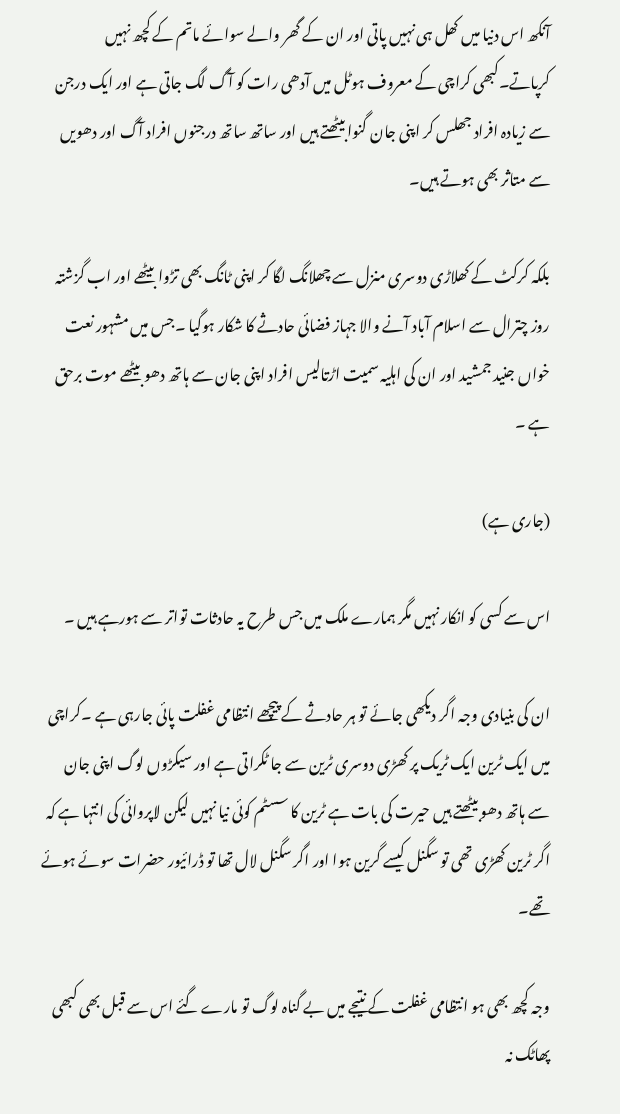آنکھ اس دنیا میں کھل ہی نہیں پاتی اور ان کے گھر والے سوائے ماتم کے کچھ نہیں کرپاتے۔کبھی کراچی کے معروف ہوٹل میں آدھی رات کو آگ لگ جاتی ہے اور ایک درجن سے زیادہ افراد جھلس کر اپنی جان گنوا بیٹھتے ہیں اور ساتھ ساتھ درجنوں افراد آگ اور دھویں سے متاثر بھی ہوتے ہیں۔

بلکہ کرکٹ کے کھلاڑی دوسری منزل سے چھلانگ لگا کر اپنی ٹانگ بھی تڑوا بیٹھے اور اب گزشتہ روز چترال سے اسلام آباد آنے والا جہاز فضائی حادثے کا شکار ہوگیا ۔جس میں مشہور نعت خواں جنید جمشید اور ان کی اہلیہ سمیت اڑتالیس افراد اپنی جان سے ہاتھ دھو بیٹھے موت برحق ہے ۔

(جاری ہے)

اس سے کسی کو انکار نہیں مگر ہمارے ملک میں جس طرح یہ حادثات تواتر سے ہورہے ہیں ۔

ان کی بنیادی وجہ اگر دیکھی جائے تو ہر حادثے کے پیچھے انتظامی غفلت پائی جارہی ہے ۔کراچی میں ایک ٹرین ایک ٹریک پر کھڑی دوسری ٹرین سے جا ٹکراتی ہے اور سیکڑوں لوگ اپنی جان سے ہاتھ دھو بیٹھتے ہیں حیرت کی بات ہے ٹرین کا سسٹم کوئی نیا نہیں لیکن لاپروائی کی انتہا ہے کہ اگر ٹرین کھڑی تھی تو سگنل کیسے گرین ہوا اور اگر سگنل لال تھا تو ڈرائیور حضرات سوئے ہوئے تھے۔

وجہ کچھ بھی ہو انتظامی غفلت کے نتیجے میں بے گناہ لوگ تو مارے گئے اس سے قبل بھی کبھی پھاٹک نہ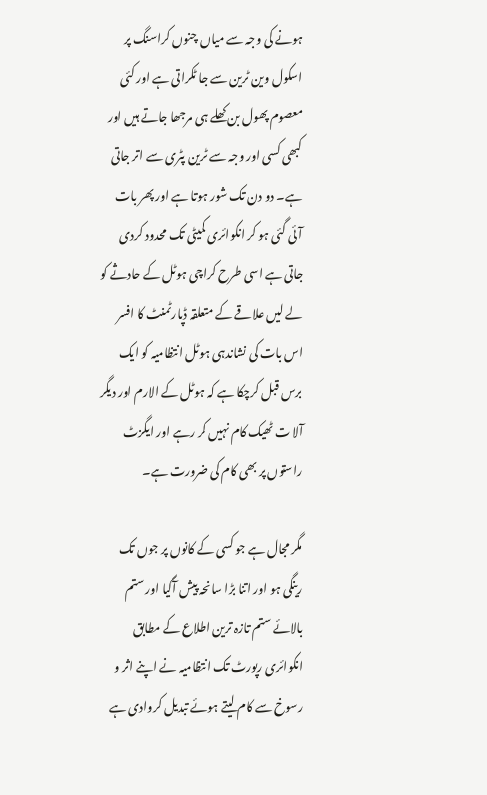ہونے کی وجہ سے میاں چنوں کراسنگ پر اسکول وین ٹرین سے جا ٹکراتی ہے اور کئی معصوم پھول بن کھلے ہی مرجھا جاتے ہیں اور کبھی کسی اور وجہ سے ٹرین پٹری سے اتر جاتی ہے۔ دو دن تک شور ہوتا ہے اور پھر بات آئی گئی ہو کر انکوائری کمیٹی تک محدود کردی جاتی ہے اسی طرح کراچی ہوٹل کے حادثے کو لے لیں علاقے کے متعلقہ ڈپارٹمنٹ کا افسر اس بات کی نشاندہی ہوٹل انتظامیہ کو ایک برس قبل کرچکا ہے کہ ہوٹل کے الارم اور دیگر آلا ت ٹھیک کام نہیں کر رہے اور ایگزٹ راستوں پر بھی کام کی ضرورت ہے۔

مگر مجال ہے جو کسی کے کانوں پر جوں تک رینگی ہو اور اتنا بڑا سانحہ پیش آگیا اور ستم بالائے ستم تازہ ترین اطلاع کے مطابق انکوائری رپورٹ تک انتظامیہ نے اپنے اثر و رسوخ سے کام لیتے ہوئے تبدیل کروادی ہے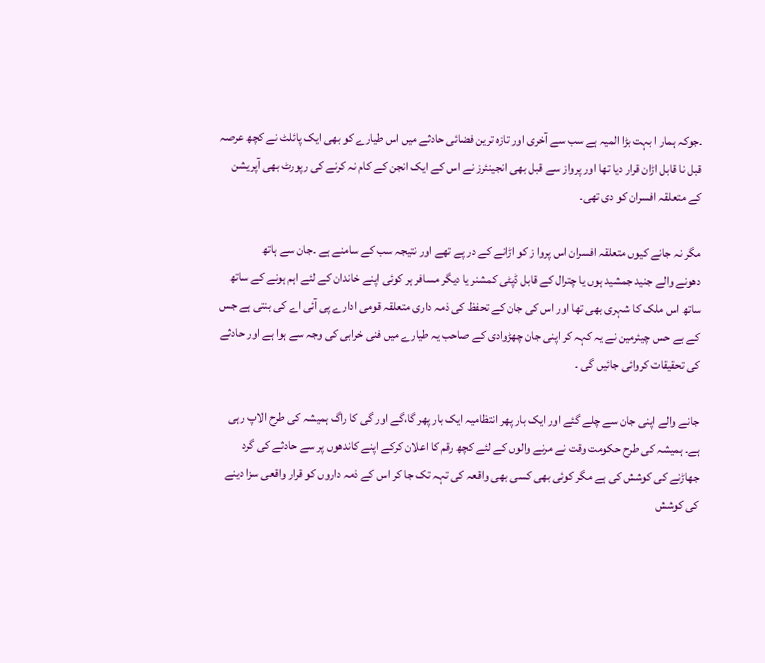۔جوکہ ہمار ا بہت بڑا المیہ ہے سب سے آخری اور تازہ ترین فضائی حادثے میں اس طیارے کو بھی ایک پائلٹ نے کچھ عرصہ قبل نا قابل اڑان قرار دیا تھا اور پرواز سے قبل بھی انجینئرز نے اس کے ایک انجن کے کام نہ کرنے کی رپورٹ بھی آپریشن کے متعلقہ افسران کو دی تھی۔

مگر نہ جانے کیوں متعلقہ افسران اس پروا ز کو اڑانے کے در پے تھے اور نتیجہ سب کے سامنے ہے ۔جان سے ہاتھ
دھونے والے جنید جمشید ہوں یا چترال کے قابل ڈپٹی کمشنر یا دیگر مسافر ہر کوئی اپنے خاندان کے لئے اہم ہونے کے ساتھ ساتھ اس ملک کا شہری بھی تھا اور اس کی جان کے تحفظ کی ذمہ داری متعلقہ قومی ادارے پی آئی اے کی بنتی ہے جس کے بے حس چیئرمین نے یہ کہہ کر اپنی جان چھڑوادی کے صاحب یہ طیارے میں فنی خرابی کی وجہ سے ہوا ہے اور حادثے کی تحقیقات کروائی جائیں گی ۔

جانے والے اپنی جان سے چلے گئے اور ایک بار پھر انتظامیہ ایک بار پھر گا،گے اور گی کا راگ ہمیشہ کی طرح الاپ رہی ہے۔ ہمیشہ کی طرح حکومت وقت نے مرنے والوں کے لئے کچھ رقم کا اعلان کرکے اپنے کاندھوں پر سے حادثے کی گرد جھاڑنے کی کوشش کی ہے مگر کوئی بھی کسی بھی واقعہ کی تہہ تک جا کر اس کے ذمہ داروں کو قرار واقعی سزا دینے کی کوشش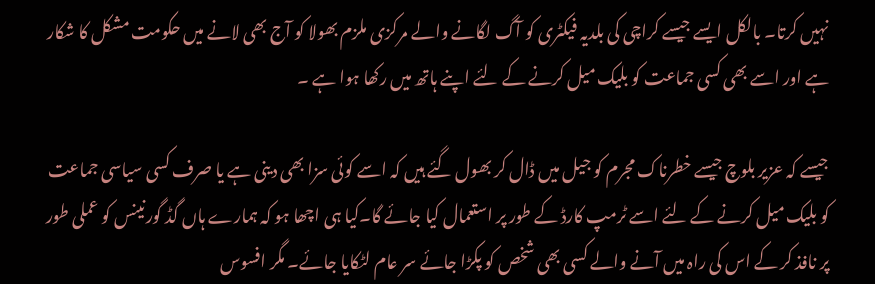نہیں کرتا۔ بالکل ایسے جیسے کراچی کی بلدیہ فیکٹری کو آگ لگانے والے مرکزی ملزم بھولا کو آج بھی لانے میں حکومت مشکل کا شکار ہے اور اسے بھی کسی جماعت کو بلیک میل کرنے کے لئے اپنے ہاتھ میں رکھا ہوا ہے ۔

جیسے کہ عزیر بلوچ جیسے خطرناک مجرم کو جیل میں ڈال کر بھول گئے ہیں کہ اسے کوئی سزا بھی دینی ہے یا صرف کسی سیاسی جماعت کو بلیک میل کرنے کے لئے اسے ٹرمپ کارڈ کے طور پر استعمال کیا جائے گا۔کیا ہی اچھا ہو کہ ہمارے ہاں گڈ گورنینس کو عملی طور پر نافذ کر کے اس کی راہ میں آنے والے کسی بھی شخص کو پکڑا جائے سر عام لٹکایا جائے۔ مگر افسوس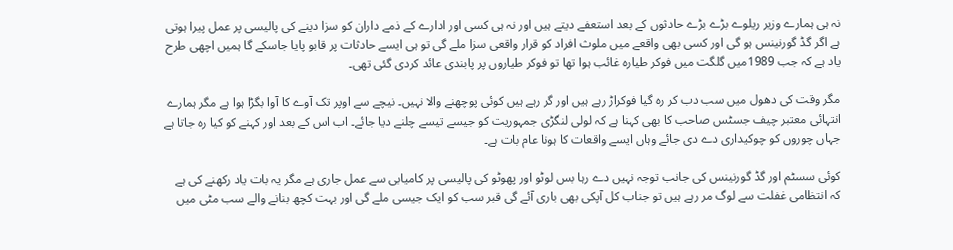نہ ہی ہمارے وزیر ریلوے بڑے بڑے حادثوں کے بعد استعفے دیتے ہیں اور نہ ہی کسی اور ادارے کے ذمے داران کو سزا دینے کی پالیسی پر عمل پیرا ہوتی ہے اگر گڈ گورنینس ہو گی اور کسی بھی واقعے میں ملوث افراد کو قرار واقعی سزا ملے گی تو ہی ایسے حادثات پر قابو پایا جاسکے گا ہمیں اچھی طرح یاد ہے کہ جب 1989میں گلگت میں فوکر طیارہ غائب ہوا تھا تو فوکر طیاروں پر پابندی عائد کردی گئی تھی۔

مگر وقت کی دھول میں سب دب کر رہ گیا فوکراڑ رہے ہیں اور گر رہے ہیں کوئی پوچھنے والا نہیں۔ نیچے سے اوپر تک آوے کا آوا بگڑا ہوا ہے مگر ہمارے انتہائی معتبر چیف جسٹس صاحب کا بھی کہنا ہے کہ لولی لنگڑی جمہوریت کو جیسے تیسے چلنے دیا جائے۔ اب اس کے بعد اور کہنے کو کیا رہ جاتا ہے جہاں چوروں کو چوکیداری دے دی جائے وہاں ایسے واقعات کا ہونا عام بات ہے۔

کوئی سسٹم اور گڈ گورنینس کی جانب توجہ نہیں دے رہا بس لوٹو اور پھوٹو کی پالیسی پر کامیابی سے عمل جاری ہے مگر یہ بات یاد رکھنے کی ہے کہ انتظامی غفلت سے لوگ مر رہے ہیں تو جناب کل آپکی بھی باری آئے گی قبر سب کو ایک جیسی ملے گی اور بہت کچھ بنانے والے سب مٹی میں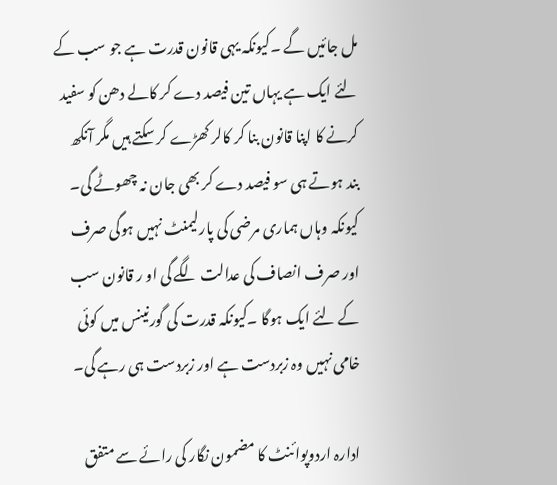مل جائیں گے ۔کیونکہ یہی قانون قدرت ہے جو سب کے لئے ایک ہے یہاں تین فیصد دے کر کالے دھن کو سفید کرنے کا اپنا قانون بنا کر کالر کھڑے کر سکتے ہیں مگر آنکھ بند ہوتے ہی سو فیصد دے کر بھی جان نہ چھوٹے گی۔ کیونکہ وہاں ہماری مرضی کی پارلیمنٹ نہیں ہوگی صرف اور صرف انصاف کی عدالت لگے گی او ر قانون سب کے لئے ایک ہوگا ۔کیونکہ قدرت کی گورنینس میں کوئی خامی نہیں وہ زبردست ہے اور زبردست ہی رہے گی۔

ادارہ اردوپوائنٹ کا مضمون نگار کی رائے سے متفق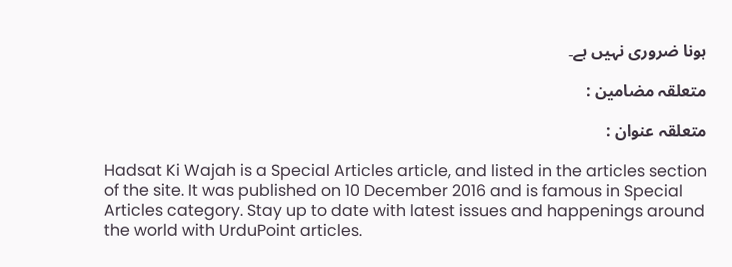ہونا ضروری نہیں ہے۔

متعلقہ مضامین :

متعلقہ عنوان :

Hadsat Ki Wajah is a Special Articles article, and listed in the articles section of the site. It was published on 10 December 2016 and is famous in Special Articles category. Stay up to date with latest issues and happenings around the world with UrduPoint articles.